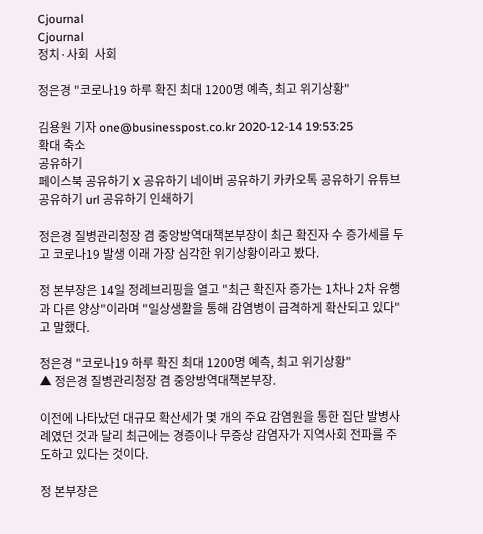Cjournal
Cjournal
정치·사회  사회

정은경 "코로나19 하루 확진 최대 1200명 예측, 최고 위기상황"

김용원 기자 one@businesspost.co.kr 2020-12-14 19:53:25
확대 축소
공유하기
페이스북 공유하기 X 공유하기 네이버 공유하기 카카오톡 공유하기 유튜브 공유하기 url 공유하기 인쇄하기

정은경 질병관리청장 겸 중앙방역대책본부장이 최근 확진자 수 증가세를 두고 코로나19 발생 이래 가장 심각한 위기상황이라고 봤다.

정 본부장은 14일 정례브리핑을 열고 "최근 확진자 증가는 1차나 2차 유행과 다른 양상"이라며 "일상생활을 통해 감염병이 급격하게 확산되고 있다"고 말했다.

정은경 "코로나19 하루 확진 최대 1200명 예측, 최고 위기상황"
▲ 정은경 질병관리청장 겸 중앙방역대책본부장.

이전에 나타났던 대규모 확산세가 몇 개의 주요 감염원을 통한 집단 발병사례였던 것과 달리 최근에는 경증이나 무증상 감염자가 지역사회 전파를 주도하고 있다는 것이다.

정 본부장은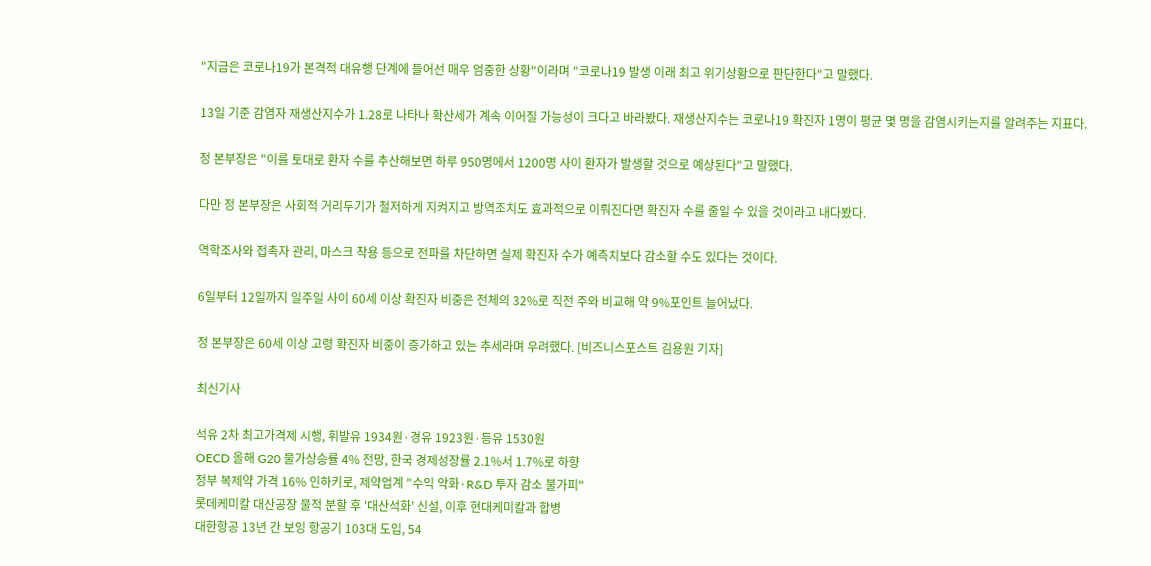"지금은 코로나19가 본격적 대유행 단계에 들어선 매우 엄중한 상황"이라며 "코로나19 발생 이래 최고 위기상황으로 판단한다"고 말했다.

13일 기준 감염자 재생산지수가 1.28로 나타나 확산세가 계속 이어질 가능성이 크다고 바라봤다. 재생산지수는 코로나19 확진자 1명이 평균 몇 명을 감염시키는지를 알려주는 지표다.

정 본부장은 "이를 토대로 환자 수를 추산해보면 하루 950명에서 1200명 사이 환자가 발생할 것으로 예상된다"고 말했다.

다만 정 본부장은 사회적 거리두기가 철저하게 지켜지고 방역조치도 효과적으로 이뤄진다면 확진자 수를 줄일 수 있을 것이라고 내다봤다.

역학조사와 접촉자 관리, 마스크 착용 등으로 전파를 차단하면 실제 확진자 수가 예측치보다 감소할 수도 있다는 것이다.

6일부터 12일까지 일주일 사이 60세 이상 확진자 비중은 전체의 32%로 직전 주와 비교해 약 9%포인트 늘어났다.

정 본부장은 60세 이상 고령 확진자 비중이 증가하고 있는 추세라며 우려했다. [비즈니스포스트 김용원 기자]

최신기사

석유 2차 최고가격제 시행, 휘발유 1934원·경유 1923원·등유 1530원
OECD 올해 G20 물가상승률 4% 전망, 한국 경제성장률 2.1%서 1.7%로 하향
정부 복제약 가격 16% 인하키로, 제약업계 "수익 악화·R&D 투자 감소 불가피"
롯데케미칼 대산공장 물적 분할 후 '대산석화' 신설, 이후 현대케미칼과 합병
대한항공 13년 간 보잉 항공기 103대 도입, 54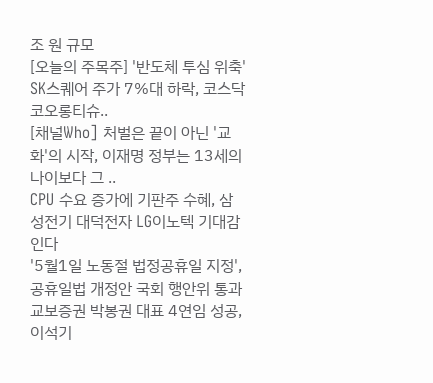조 원 규모
[오늘의 주목주] '반도체 투심 위축' SK스퀘어 주가 7%대 하락, 코스닥 코오롱티슈..
[채널Who] 처벌은 끝이 아닌 '교화'의 시작, 이재명 정부는 13세의 나이보다 그 ..
CPU 수요 증가에 기판주 수혜, 삼성전기 대덕전자 LG이노텍 기대감 인다
'5월1일 노동절 법정공휴일 지정', 공휴일법 개정안 국회 행안위 통과
교보증권 박봉권 대표 4연임 성공, 이석기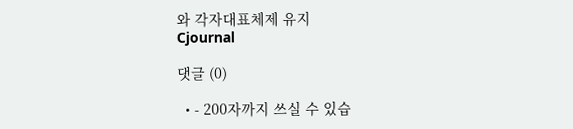와 각자대표체제 유지
Cjournal

댓글 (0)

  • - 200자까지 쓰실 수 있습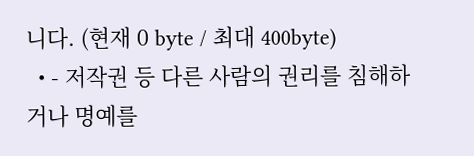니다. (현재 0 byte / 최대 400byte)
  • - 저작권 등 다른 사람의 권리를 침해하거나 명예를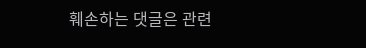훼손하는 댓글은 관련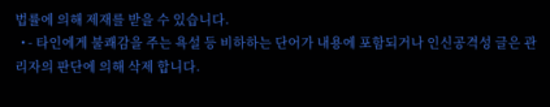법률에 의해 제재를 받을 수 있습니다.
  • - 타인에게 불쾌감을 주는 욕설 등 비하하는 단어가 내용에 포함되거나 인신공격성 글은 관리자의 판단에 의해 삭제 합니다.